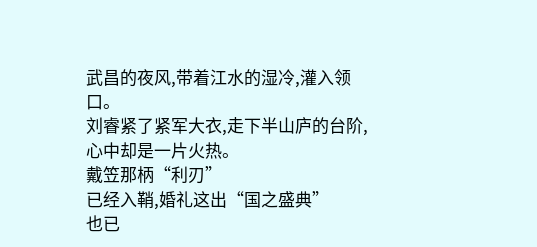武昌的夜风,带着江水的湿冷,灌入领口。
刘睿紧了紧军大衣,走下半山庐的台阶,心中却是一片火热。
戴笠那柄“利刃”
已经入鞘,婚礼这出“国之盛典”
也已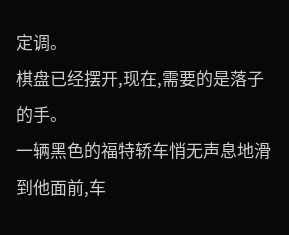定调。
棋盘已经摆开,现在,需要的是落子的手。
一辆黑色的福特轿车悄无声息地滑到他面前,车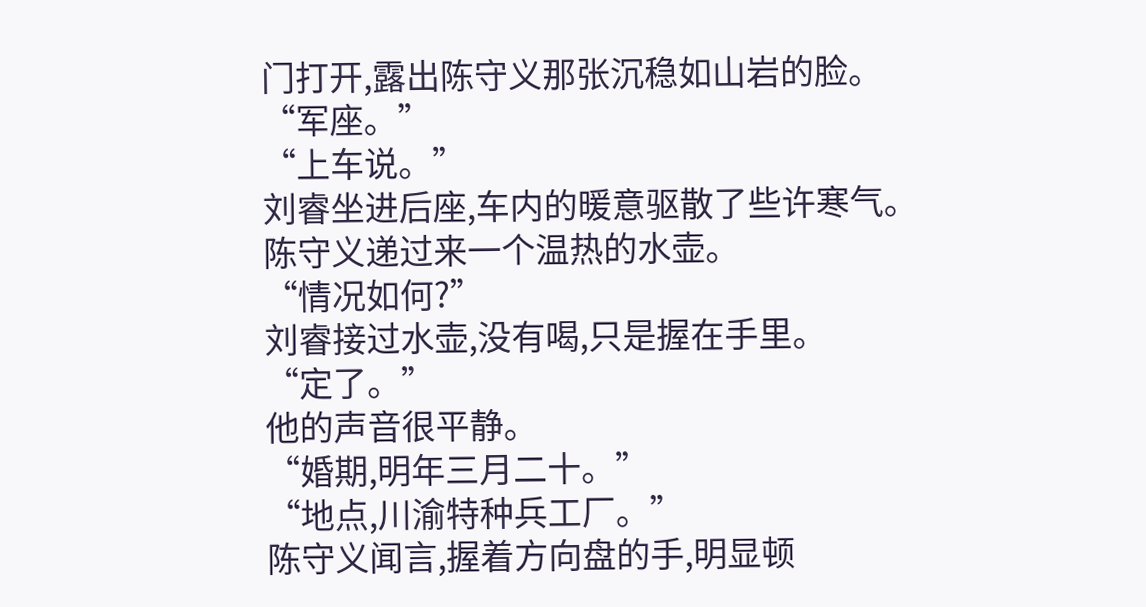门打开,露出陈守义那张沉稳如山岩的脸。
“军座。”
“上车说。”
刘睿坐进后座,车内的暖意驱散了些许寒气。
陈守义递过来一个温热的水壶。
“情况如何?”
刘睿接过水壶,没有喝,只是握在手里。
“定了。”
他的声音很平静。
“婚期,明年三月二十。”
“地点,川渝特种兵工厂。”
陈守义闻言,握着方向盘的手,明显顿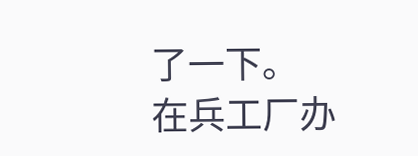了一下。
在兵工厂办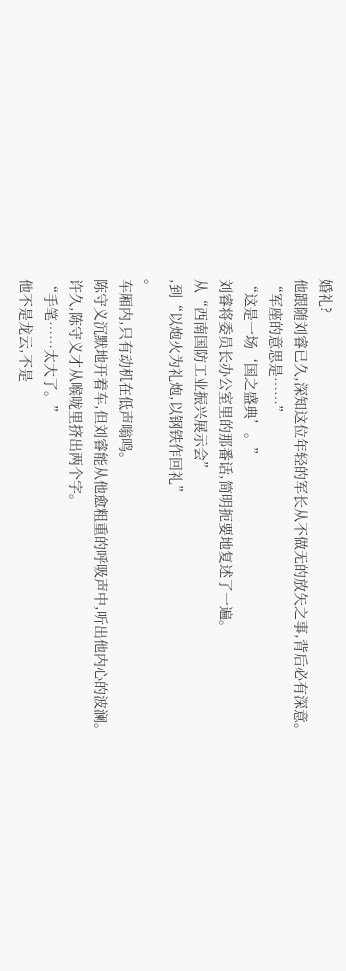婚礼?
他跟随刘睿已久,深知这位年轻的军长从不做无的放矢之事,背后必有深意。
“军座的意思是……”
“这是一场‘国之盛典’。”
刘睿将委员长办公室里的那番话,简明扼要地复述了一遍。
从“西南国防工业振兴展示会”
,到“以炮火为礼炮,以钢铁作回礼”
。
车厢内,只有动机在低声嗡鸣。
陈守义沉默地开着车,但刘睿能从他愈粗重的呼吸声中,听出他内心的波澜。
许久,陈守义才从喉咙里挤出两个字。
“手笔……太大了。”
他不是龙云,不是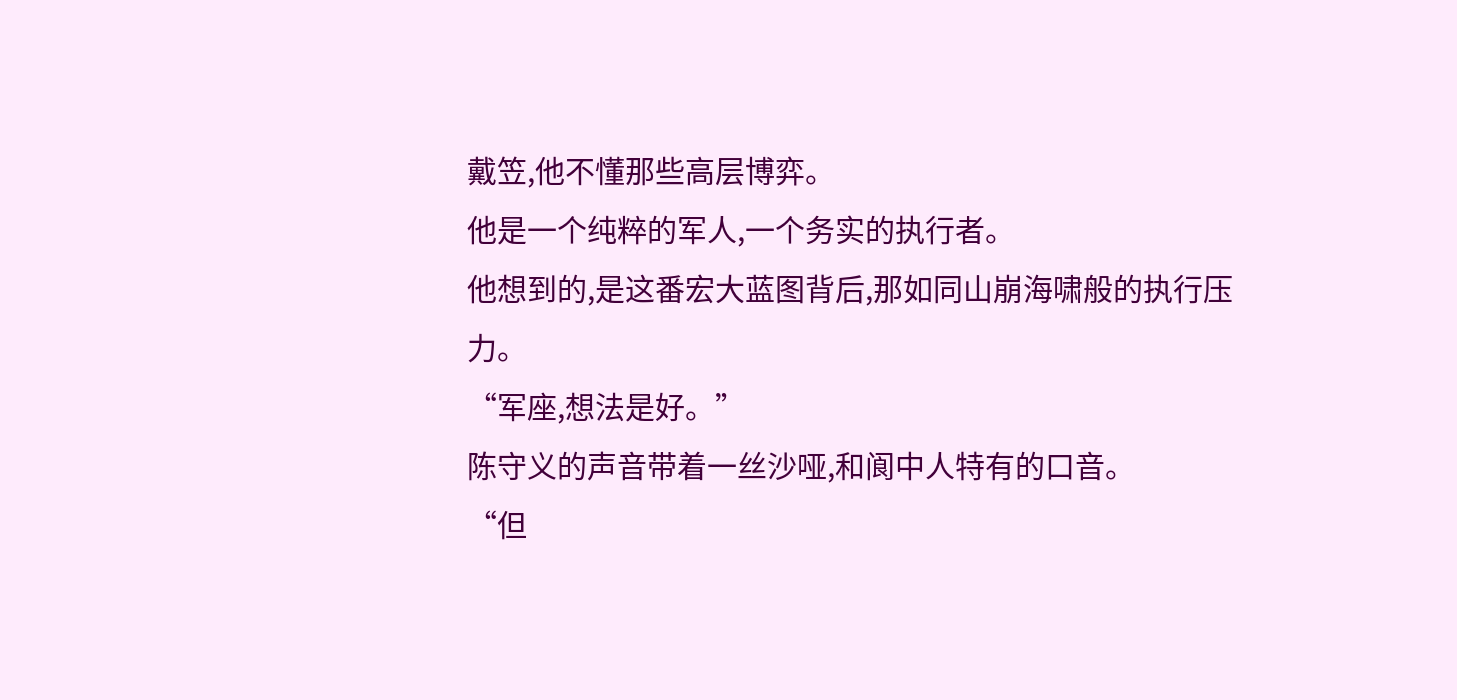戴笠,他不懂那些高层博弈。
他是一个纯粹的军人,一个务实的执行者。
他想到的,是这番宏大蓝图背后,那如同山崩海啸般的执行压力。
“军座,想法是好。”
陈守义的声音带着一丝沙哑,和阆中人特有的口音。
“但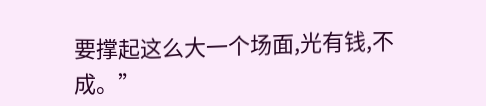要撑起这么大一个场面,光有钱,不成。”